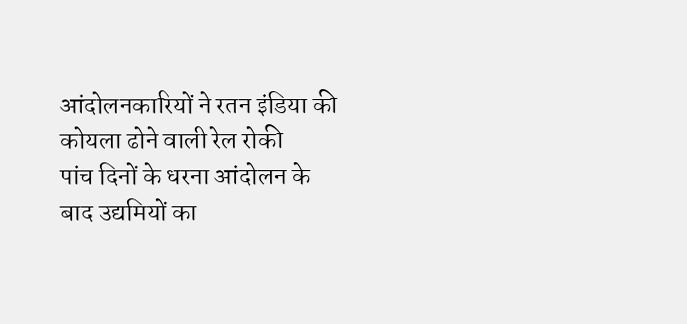आंदोलनकारियों ने रतन इंडिया की कोयला ढोने वाली रेल रोकी
पांच दिनों के धरना आंदोलन के बाद उद्यमियों का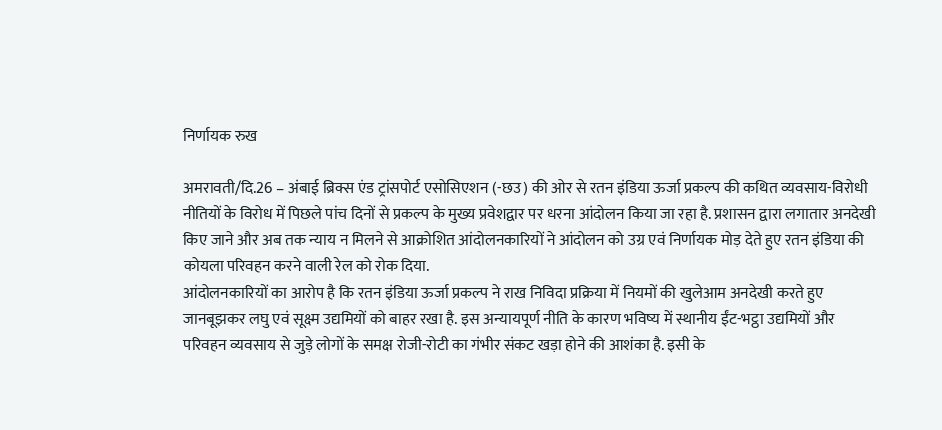निर्णायक रुख

अमरावती/दि.26 – अंबाई ब्रिक्स एंड ट्रांसपोर्ट एसोसिएशन (-छउ) की ओर से रतन इंडिया ऊर्जा प्रकल्प की कथित व्यवसाय-विरोधी नीतियों के विरोध में पिछले पांच दिनों से प्रकल्प के मुख्य प्रवेशद्वार पर धरना आंदोलन किया जा रहा है. प्रशासन द्वारा लगातार अनदेखी किए जाने और अब तक न्याय न मिलने से आक्रोशित आंदोलनकारियों ने आंदोलन को उग्र एवं निर्णायक मोड़ देते हुए रतन इंडिया की कोयला परिवहन करने वाली रेल को रोक दिया.
आंदोलनकारियों का आरोप है कि रतन इंडिया ऊर्जा प्रकल्प ने राख निविदा प्रक्रिया में नियमों की खुलेआम अनदेखी करते हुए जानबूझकर लघु एवं सूक्ष्म उद्यमियों को बाहर रखा है. इस अन्यायपूर्ण नीति के कारण भविष्य में स्थानीय ईंट-भट्ठा उद्यमियों और परिवहन व्यवसाय से जुड़े लोगों के समक्ष रोजी-रोटी का गंभीर संकट खड़ा होने की आशंका है. इसी के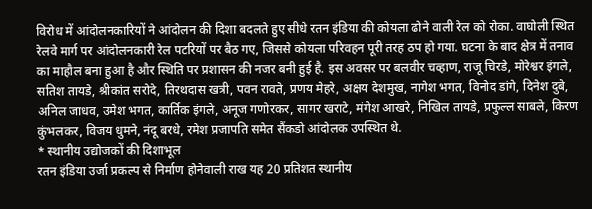विरोध में आंदोलनकारियों ने आंदोलन की दिशा बदलते हुए सीधे रतन इंडिया की कोयला ढोने वाली रेल को रोका. वाघोली स्थित रेलवे मार्ग पर आंदोलनकारी रेल पटरियों पर बैठ गए, जिससे कोयला परिवहन पूरी तरह ठप हो गया. घटना के बाद क्षेत्र में तनाव का माहौल बना हुआ है और स्थिति पर प्रशासन की नजर बनी हुई है. इस अवसर पर बलवीर चव्हाण, राजू चिरडे, मोरेश्वर इंगले, सतिश तायडे, श्रीकांत सरोदे, तिरथदास खत्री, पवन रावते, प्रणय मेहरे, अक्षय देशमुख, नागेश भगत, विनोद डांगे, दिनेश दुबे, अनिल जाधव, उमेश भगत, कार्तिक इंगले, अनूज गणोरकर, सागर खराटे, मंगेश आखरे, निखिल तायडे, प्रफुल्ल साबले, किरण कुंभलकर, विजय धुमने, नंदू बरधे, रमेश प्रजापति समेत सैंकडो आंदोलक उपस्थित थे.
* स्थानीय उद्योजकों की दिशाभूल
रतन इंडिया उर्जा प्रकल्प से निर्माण होनेवाली राख यह 20 प्रतिशत स्थानीय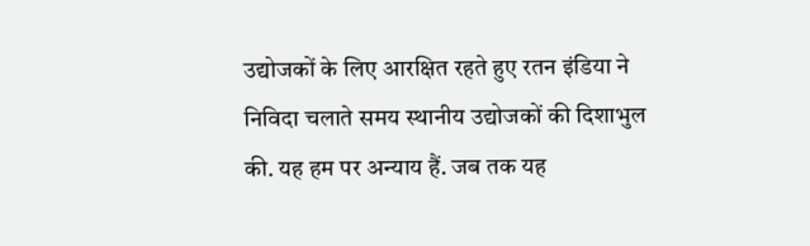उद्योजकों के लिए आरक्षित रहते हुए रतन इंडिया ने निविदा चलाते समय स्थानीय उद्योजकों की दिशाभुल की. यह हम पर अन्याय हैं. जब तक यह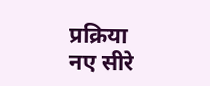प्रक्रिया नए सीरे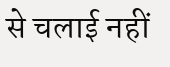से चलाई नहीं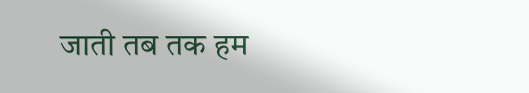जाती तब तक हम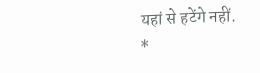यहां से हटेंगे नहीं.
*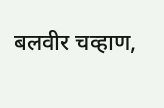बलवीर चव्हाण,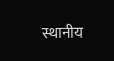स्थानीय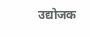उद्योजक